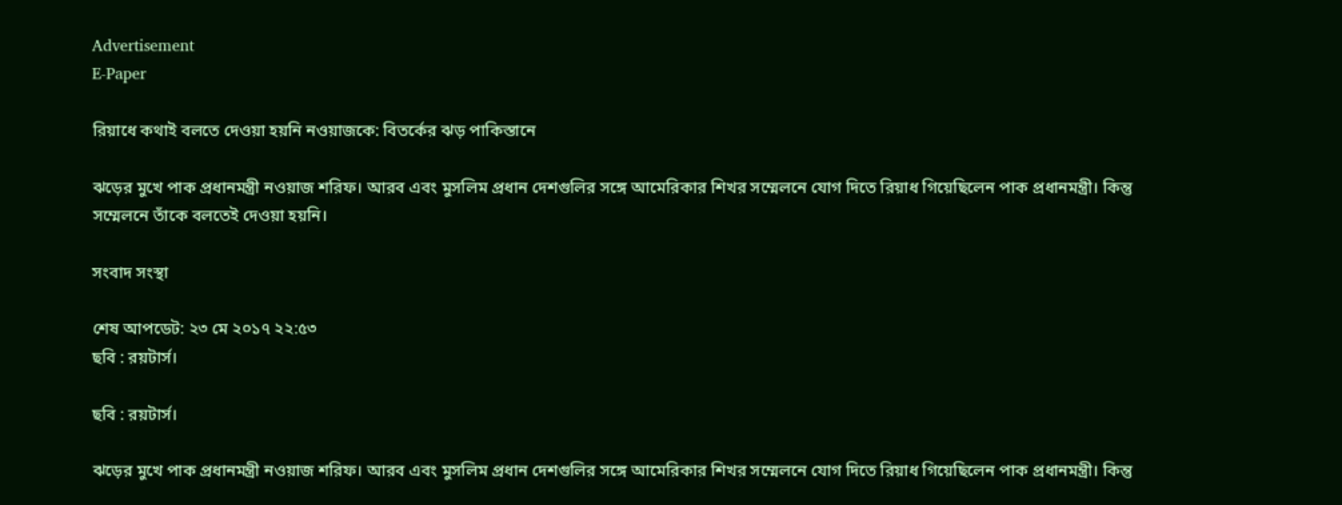Advertisement
E-Paper

রিয়াধে কথাই বলতে দেওয়া হয়নি নওয়াজকে: বিতর্কের ঝড় পাকিস্তানে

ঝড়ের মুখে পাক প্রধানমন্ত্রী নওয়াজ শরিফ। আরব এবং মুসলিম প্রধান দেশগুলির সঙ্গে আমেরিকার শিখর সম্মেলনে যোগ দিতে রিয়াধ গিয়েছিলেন পাক প্রধানমন্ত্রী। কিন্তু সম্মেলনে তাঁকে বলতেই দেওয়া হয়নি।

সংবাদ সংস্থা

শেষ আপডেট: ২৩ মে ২০১৭ ২২:৫৩
ছবি : রয়টার্স।

ছবি : রয়টার্স।

ঝড়ের মুখে পাক প্রধানমন্ত্রী নওয়াজ শরিফ। আরব এবং মুসলিম প্রধান দেশগুলির সঙ্গে আমেরিকার শিখর সম্মেলনে যোগ দিতে রিয়াধ গিয়েছিলেন পাক প্রধানমন্ত্রী। কিন্তু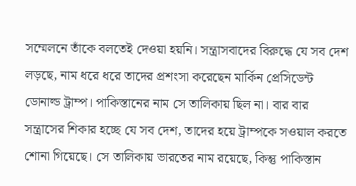সম্মেলনে তাঁকে বলতেই দেওয়া হয়নি। সন্ত্রাসবাদের বিরুদ্ধে যে সব দেশ লড়ছে, নাম ধরে ধরে তাদের প্রশংসা করেছেন মার্কিন প্রেসিডেন্ট ডোনাল্ড ট্রাম্প। পাকিস্তানের নাম সে তালিকায় ছিল না। বার বার সন্ত্রাসের শিকার হচ্ছে যে সব দেশ, তাদের হয়ে ট্রাম্পকে সওয়াল করতে শোনা গিয়েছে। সে তালিকায় ভারতের নাম রয়েছে, কিন্তু পাকিস্তান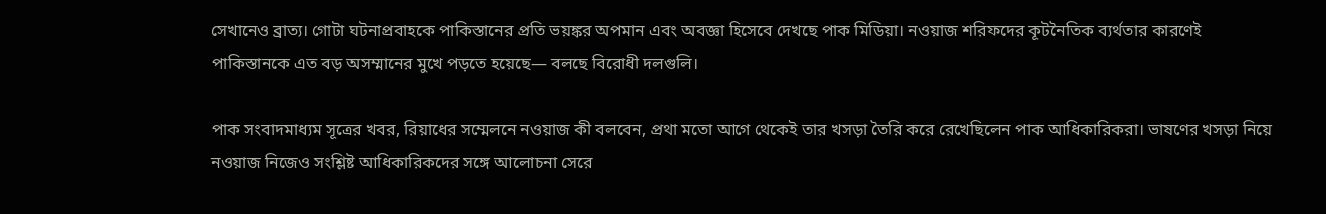সেখানেও ব্রাত্য। গোটা ঘটনাপ্রবাহকে পাকিস্তানের প্রতি ভয়ঙ্কর অপমান এবং অবজ্ঞা হিসেবে দেখছে পাক মিডিয়া। নওয়াজ শরিফদের কূটনৈতিক ব্যর্থতার কারণেই পাকিস্তানকে এত বড় অসম্মানের মুখে পড়তে হয়েছে— বলছে বিরোধী দলগুলি।

পাক সংবাদমাধ্যম সূত্রের খবর, রিয়াধের সম্মেলনে নওয়াজ কী বলবেন, প্রথা মতো আগে থেকেই তার খসড়া তৈরি করে রেখেছিলেন পাক আধিকারিকরা। ভাষণের খসড়া নিয়ে নওয়াজ নিজেও সংশ্লিষ্ট আধিকারিকদের সঙ্গে আলোচনা সেরে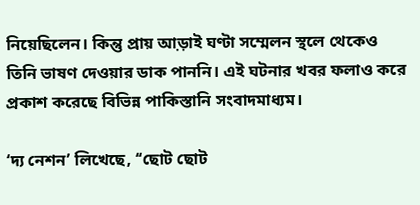নিয়েছিলেন। কিন্তু প্রায় আ়ড়াই ঘণ্টা সম্মেলন স্থলে থেকেও তিনি ভাষণ দেওয়ার ডাক পাননি। এই ঘটনার খবর ফলাও করে প্রকাশ করেছে বিভিন্ন পাকিস্তানি সংবাদমাধ্যম।

‘দ্য নেশন’ লিখেছে, ‘‘ছোট ছোট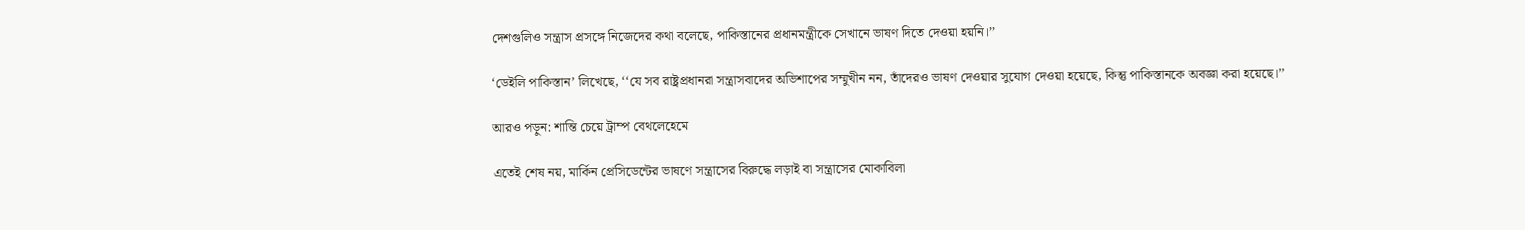দেশগুলিও সন্ত্রাস প্রসঙ্গে নিজেদের কথা বলেছে, পাকিস্তানের প্রধানমন্ত্রীকে সেখানে ভাষণ দিতে দেওয়া হয়নি।’’

‘ডেইলি পাকিস্তান’ লিখেছে, ‘‘যে সব রাষ্ট্রপ্রধানরা সন্ত্রাসবাদের অভিশাপের সম্মুখীন নন, তাঁদেরও ভাষণ দেওয়ার সুযোগ দেওয়া হয়েছে, কিন্তু পাকিস্তানকে অবজ্ঞা করা হয়েছে।’’

আরও পড়ুন: শান্তি চেয়ে ট্রাম্প বেথলেহেমে

এতেই শেষ নয়, মার্কিন প্রেসিডেন্টের ভাষণে সন্ত্রাসের বিরুদ্ধে লড়াই বা সন্ত্রাসের মোকাবিলা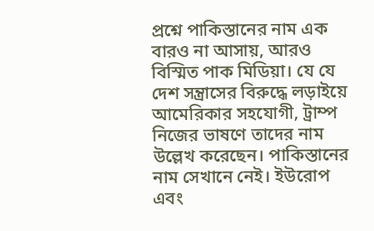প্রশ্নে পাকিস্তানের নাম এক বারও না আসায়, আরও বিস্মিত পাক মিডিয়া। যে যে দেশ সন্ত্রাসের বিরুদ্ধে লড়াইয়ে আমেরিকার সহযোগী, ট্রাম্প নিজের ভাষণে তাদের নাম উল্লেখ করেছেন। পাকিস্তানের নাম সেখানে নেই। ইউরোপ এবং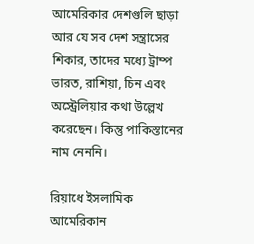আমেরিকার দেশগুলি ছাড়া আর যে সব দেশ সন্ত্রাসের শিকার, তাদের মধ্যে ট্রাম্প ভারত, রাশিয়া, চিন এবং অস্ট্রেলিয়ার কথা উল্লেখ করেছেন। কিন্তু পাকিস্তানের নাম নেননি।

রিয়াধে ইসলামিক আমেরিকান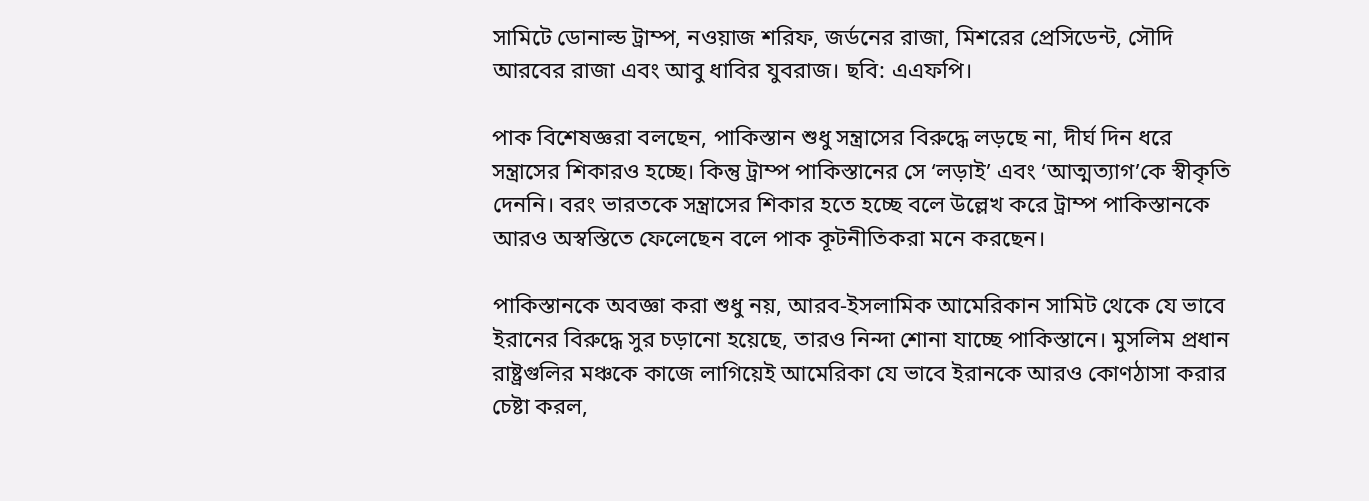সামিটে ডোনাল্ড ট্রাম্প, নওয়াজ শরিফ, জর্ডনের রাজা, মিশরের প্রেসিডেন্ট, সৌদি আরবের রাজা এবং আবু ধাবির যুবরাজ। ছবি: এএফপি।

পাক বিশেষজ্ঞরা বলছেন, পাকিস্তান শুধু সন্ত্রাসের বিরুদ্ধে লড়ছে না, দীর্ঘ দিন ধরে সন্ত্রাসের শিকারও হচ্ছে। কিন্তু ট্রাম্প পাকিস্তানের সে ‘লড়াই’ এবং ‘আত্মত্যাগ’কে স্বীকৃতি দেননি। বরং ভারতকে সন্ত্রাসের শিকার হতে হচ্ছে বলে উল্লেখ করে ট্রাম্প পাকিস্তানকে আরও অস্বস্তিতে ফেলেছেন বলে পাক কূটনীতিকরা মনে করছেন।

পাকিস্তানকে অবজ্ঞা করা শুধু নয়, আরব-ইসলামিক আমেরিকান সামিট থেকে যে ভাবে ইরানের বিরুদ্ধে সুর চড়ানো হয়েছে, তারও নিন্দা শোনা যাচ্ছে পাকিস্তানে। মুসলিম প্রধান রাষ্ট্রগুলির মঞ্চকে কাজে লাগিয়েই আমেরিকা যে ভাবে ইরানকে আরও কোণঠাসা করার চেষ্টা করল,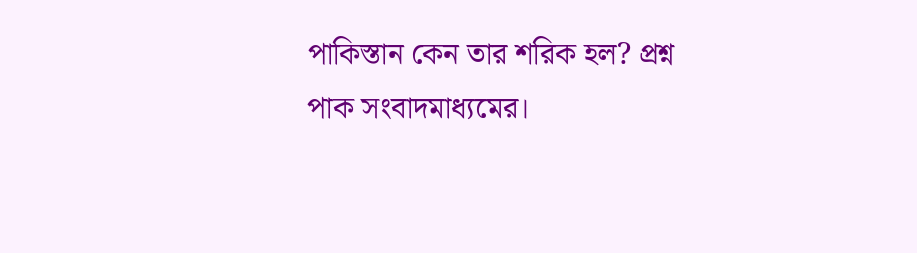পাকিস্তান কেন তার শরিক হল? প্রশ্ন পাক সংবাদমাধ্যমের।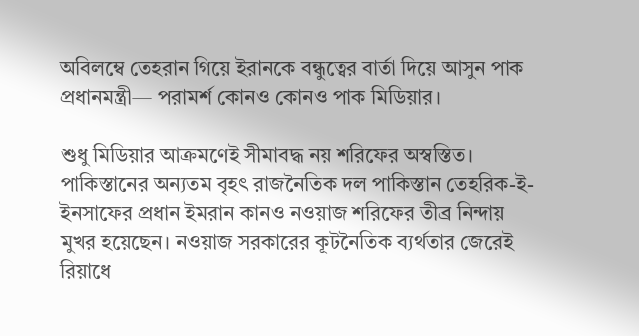অবিলম্বে তেহরান গিয়ে ইরানকে বন্ধুত্বের বার্তা দিয়ে আসুন পাক প্রধানমন্ত্রী— পরামর্শ কোনও কোনও পাক মিডিয়ার।

শুধু মিডিয়ার আক্রমণেই সীমাবদ্ধ নয় শরিফের অস্বস্তিত। পাকিস্তানের অন্যতম বৃহৎ রাজনৈতিক দল পাকিস্তান তেহরিক-ই-ইনসাফের প্রধান ইমরান কানও নওয়াজ শরিফের তীব্র নিন্দায় মুখর হয়েছেন। নওয়াজ সরকারের কূটনৈতিক ব্যর্থতার জেরেই রিয়াধে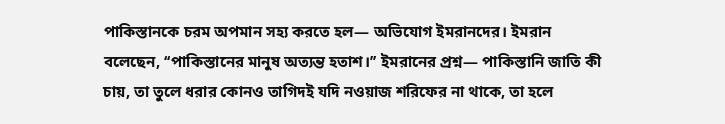পাকিস্তানকে চরম অপমান সহ্য করতে হল— অভিযোগ ইমরানদের। ইমরান বলেছেন, ‘‘পাকিস্তানের মানুষ অত্যন্ত হতাশ।’’ ইমরানের প্রশ্ন— পাকিস্তানি জাতি কী চায়, তা তুলে ধরার কোনও তাগিদই যদি নওয়াজ শরিফের না থাকে, তা হলে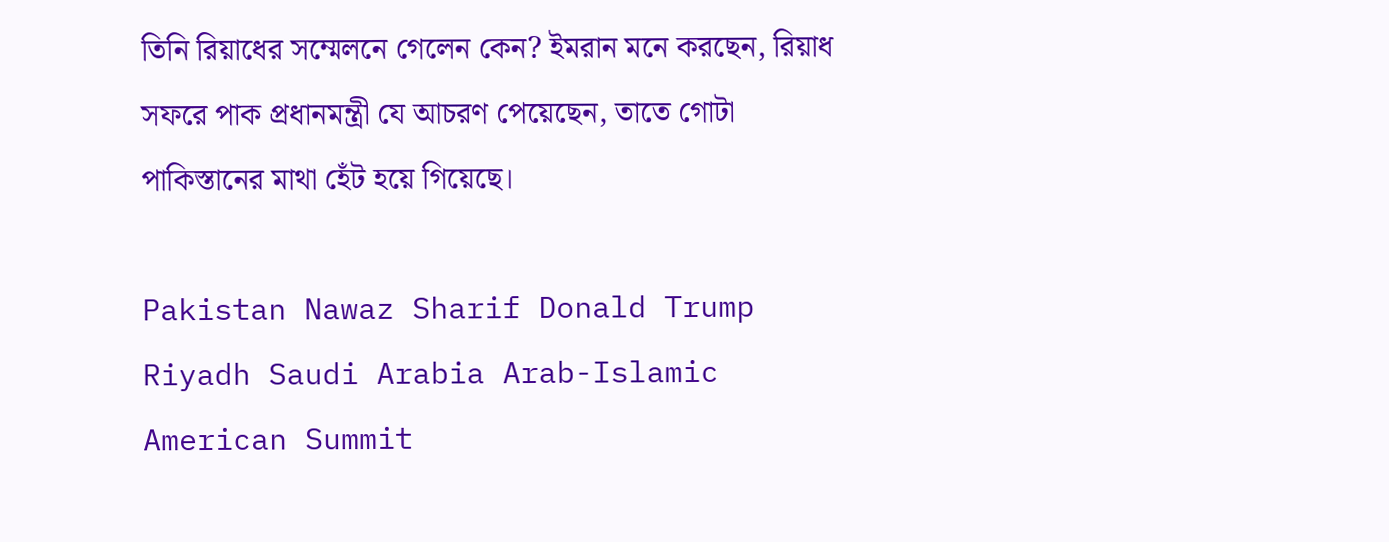তিনি রিয়াধের সম্মেলনে গেলেন কেন? ইমরান মনে করছেন, রিয়াধ সফরে পাক প্রধানমন্ত্রী যে আচরণ পেয়েছেন, তাতে গোটা পাকিস্তানের মাথা হেঁট হয়ে গিয়েছে।

Pakistan Nawaz Sharif Donald Trump Riyadh Saudi Arabia Arab-Islamic American Summit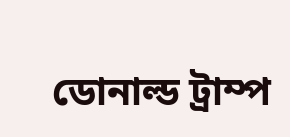ডোনাল্ড ট্রাম্প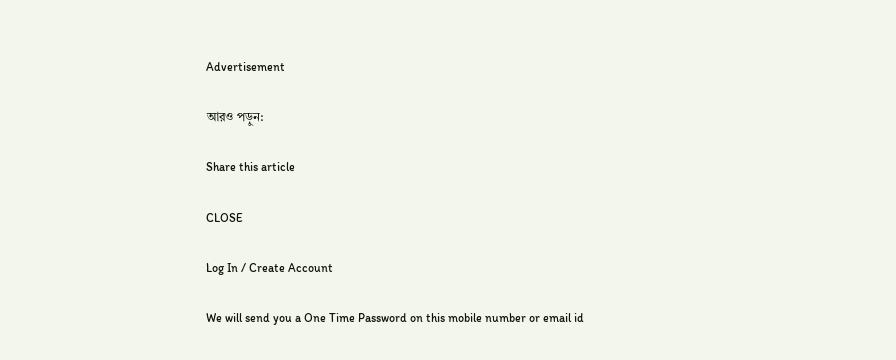Advertisement

আরও পড়ুন:

Share this article

CLOSE

Log In / Create Account

We will send you a One Time Password on this mobile number or email id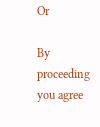Or

By proceeding you agree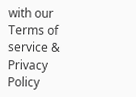with our Terms of service & Privacy Policy